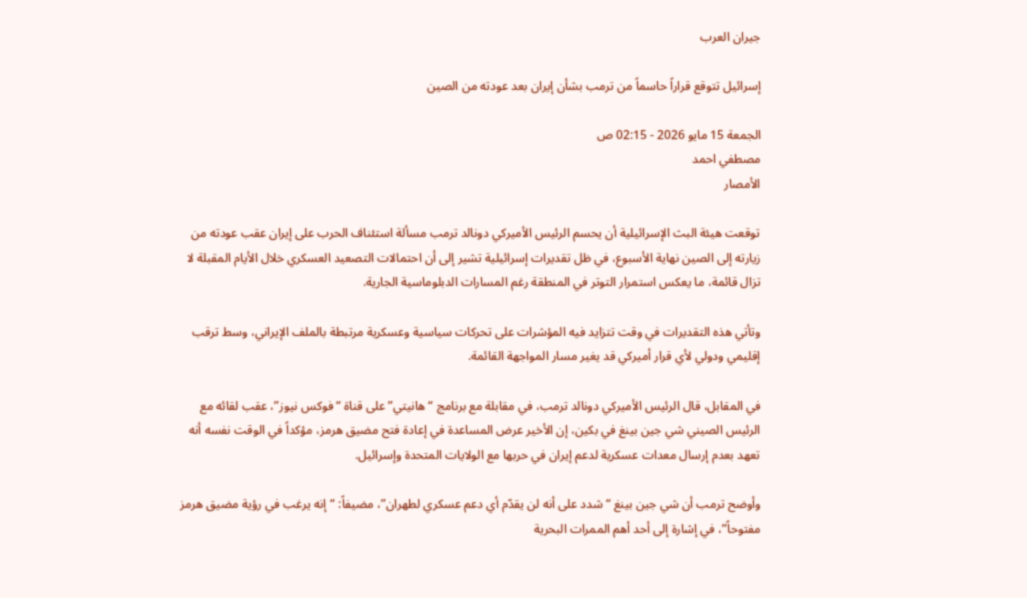جيران العرب

إسرائيل تتوقع قراراً حاسماً من ترمب بشأن إيران بعد عودته من الصين

الجمعة 15 مايو 2026 - 02:15 ص
مصطفي احمد
الأمصار

توقعت هيئة البث الإسرائيلية أن يحسم الرئيس الأميركي دونالد ترمب مسألة استئناف الحرب على إيران عقب عودته من زيارته إلى الصين نهاية الأسبوع، في ظل تقديرات إسرائيلية تشير إلى أن احتمالات التصعيد العسكري خلال الأيام المقبلة لا تزال قائمة، ما يعكس استمرار التوتر في المنطقة رغم المسارات الدبلوماسية الجارية.

وتأتي هذه التقديرات في وقت تتزايد فيه المؤشرات على تحركات سياسية وعسكرية مرتبطة بالملف الإيراني، وسط ترقب إقليمي ودولي لأي قرار أميركي قد يغير مسار المواجهة القائمة.

في المقابل، قال الرئيس الأميركي دونالد ترمب، في مقابلة مع برنامج “هانيتي” على قناة “فوكس نيوز”، عقب لقائه مع الرئيس الصيني شي جين بينغ في بكين، إن الأخير عرض المساعدة في إعادة فتح مضيق هرمز، مؤكداً في الوقت نفسه أنه تعهد بعدم إرسال معدات عسكرية لدعم إيران في حربها مع الولايات المتحدة وإسرائيل.

وأوضح ترمب أن شي جين بينغ “شدد على أنه لن يقدّم أي دعم عسكري لطهران”، مضيفاً: “إنه يرغب في رؤية مضيق هرمز مفتوحاً”، في إشارة إلى أحد أهم الممرات البحرية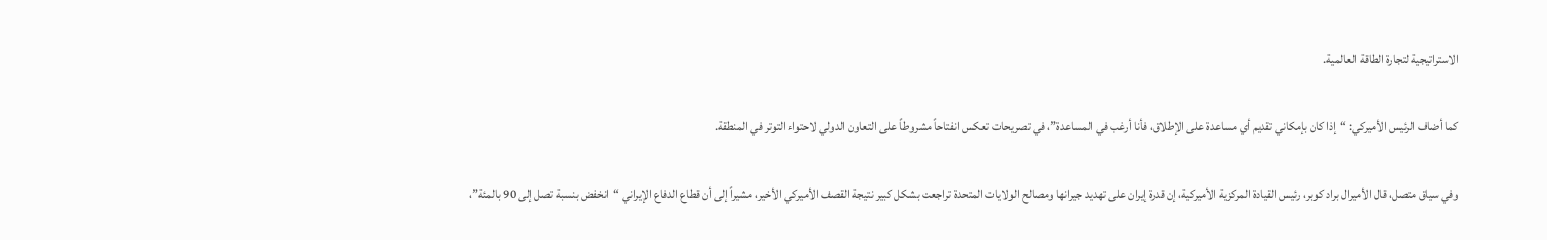الاستراتيجية لتجارة الطاقة العالمية.

كما أضاف الرئيس الأميركي: “إذا كان بإمكاني تقديم أي مساعدة على الإطلاق، فأنا أرغب في المساعدة”، في تصريحات تعكس انفتاحاً مشروطاً على التعاون الدولي لاحتواء التوتر في المنطقة.

وفي سياق متصل، قال الأميرال براد كوبر، رئيس القيادة المركزية الأميركية، إن قدرة إيران على تهديد جيرانها ومصالح الولايات المتحدة تراجعت بشكل كبير نتيجة القصف الأميركي الأخير، مشيراً إلى أن قطاع الدفاع الإيراني “انخفض بنسبة تصل إلى 90 بالمئة”،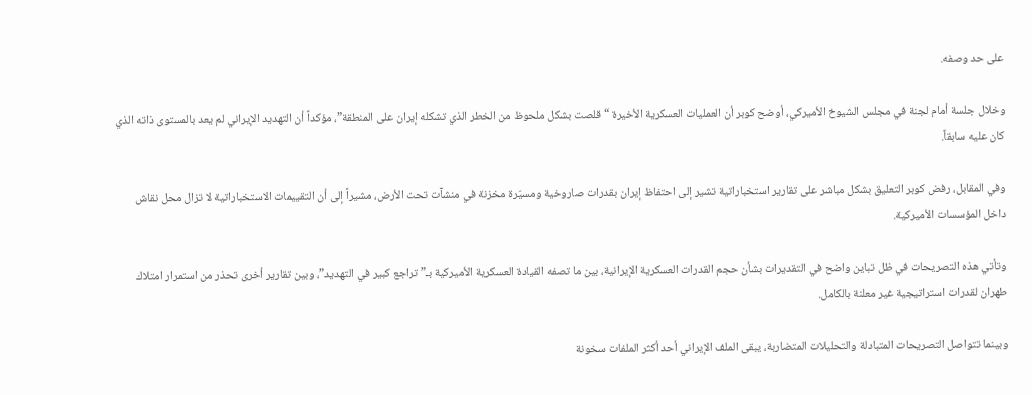على حد وصفه.

وخلال جلسة أمام لجنة في مجلس الشيوخ الأميركي، أوضح كوبر أن العمليات العسكرية الأخيرة “قلصت بشكل ملحوظ من الخطر الذي تشكله إيران على المنطقة”، مؤكداً أن التهديد الإيراني لم يعد بالمستوى ذاته الذي كان عليه سابقاً.

وفي المقابل، رفض كوبر التعليق بشكل مباشر على تقارير استخباراتية تشير إلى احتفاظ إيران بقدرات صاروخية ومسيّرة مخزنة في منشآت تحت الأرض، مشيراً إلى أن التقييمات الاستخباراتية لا تزال محل نقاش داخل المؤسسات الأميركية.

وتأتي هذه التصريحات في ظل تباين واضح في التقديرات بشأن حجم القدرات العسكرية الإيرانية، بين ما تصفه القيادة العسكرية الأميركية بـ”تراجع كبير في التهديد”، وبين تقارير أخرى تحذر من استمرار امتلاك طهران لقدرات استراتيجية غير معلنة بالكامل.

وبينما تتواصل التصريحات المتبادلة والتحليلات المتضاربة، يبقى الملف الإيراني أحد أكثر الملفات سخونة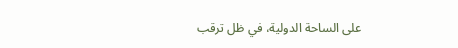على الساحة الدولية، في ظل ترقب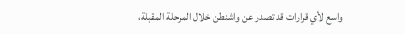واسع لأي قرارات قد تصدر عن واشنطن خلال المرحلة المقبلة،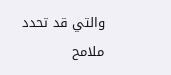والتي قد تحدد ملامح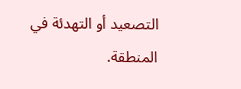التصعيد أو التهدئة في المنطقة.